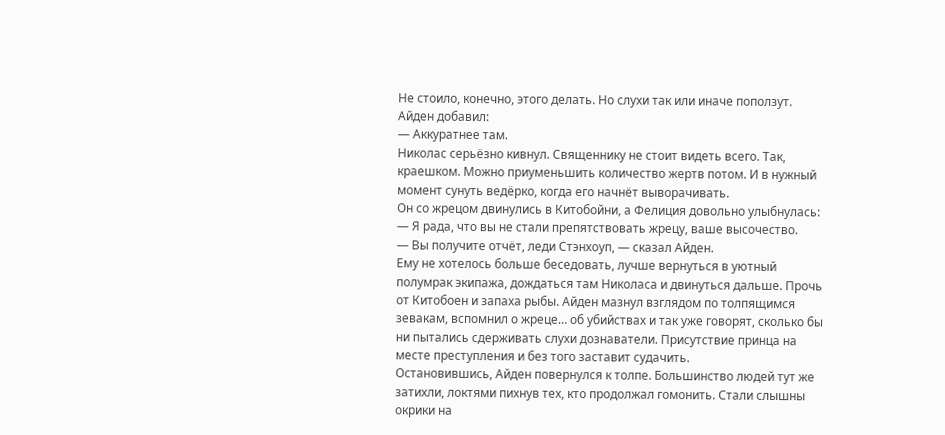Не стоило, конечно, этого делать. Но слухи так или иначе поползут. Айден добавил:
— Аккуратнее там.
Николас серьёзно кивнул. Священнику не стоит видеть всего. Так, краешком. Можно приуменьшить количество жертв потом. И в нужный момент сунуть ведёрко, когда его начнёт выворачивать.
Он со жрецом двинулись в Китобойни, а Фелиция довольно улыбнулась:
— Я рада, что вы не стали препятствовать жрецу, ваше высочество.
— Вы получите отчёт, леди Стэнхоуп, — сказал Айден.
Ему не хотелось больше беседовать, лучше вернуться в уютный полумрак экипажа, дождаться там Николаса и двинуться дальше. Прочь от Китобоен и запаха рыбы. Айден мазнул взглядом по толпящимся зевакам, вспомнил о жреце… об убийствах и так уже говорят, сколько бы ни пытались сдерживать слухи дознаватели. Присутствие принца на месте преступления и без того заставит судачить.
Остановившись, Айден повернулся к толпе. Большинство людей тут же затихли, локтями пихнув тех, кто продолжал гомонить. Стали слышны окрики на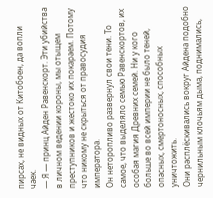пирсах, не видных от Китобоен, да вопли чаек.
— Я — принц Айден Равенскорт. Эти убийства в личном ведении короны, мы отыщем преступников и жестоко их покараем. Потому что никому не скрыться от правосудия императора.
Он неторопливо развернул свои тени. То самое, что выделяло семью Равенскортов, их особая магия Древних семей. Ни у кого больше во всей империи не было теней, опасных, смертоносных, способных уничтожить.
Они расплёскивались вокруг Айдена подобно чернильным клочьям дыма, поднимались,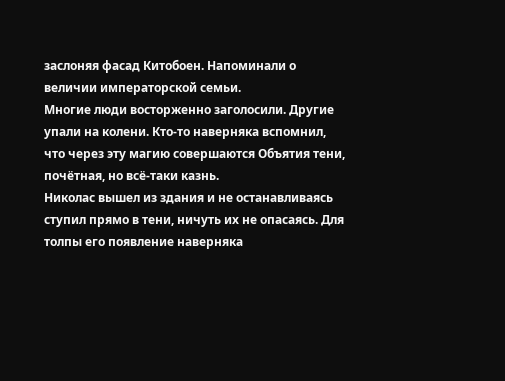заслоняя фасад Китобоен. Напоминали о величии императорской семьи.
Многие люди восторженно заголосили. Другие упали на колени. Кто-то наверняка вспомнил, что через эту магию совершаются Объятия тени, почётная, но всё-таки казнь.
Николас вышел из здания и не останавливаясь ступил прямо в тени, ничуть их не опасаясь. Для толпы его появление наверняка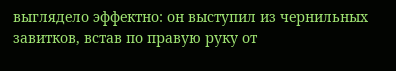выглядело эффектно: он выступил из чернильных завитков, встав по правую руку от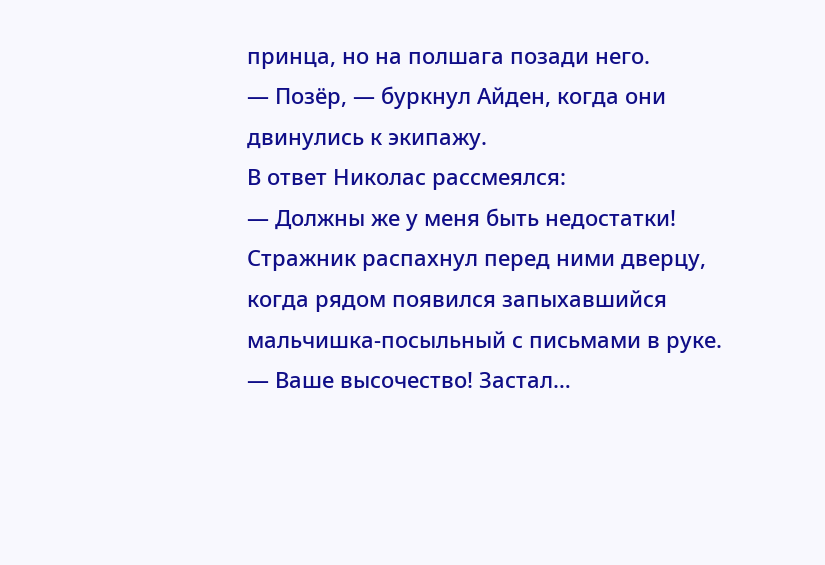принца, но на полшага позади него.
— Позёр, — буркнул Айден, когда они двинулись к экипажу.
В ответ Николас рассмеялся:
— Должны же у меня быть недостатки!
Стражник распахнул перед ними дверцу, когда рядом появился запыхавшийся мальчишка-посыльный с письмами в руке.
— Ваше высочество! Застал…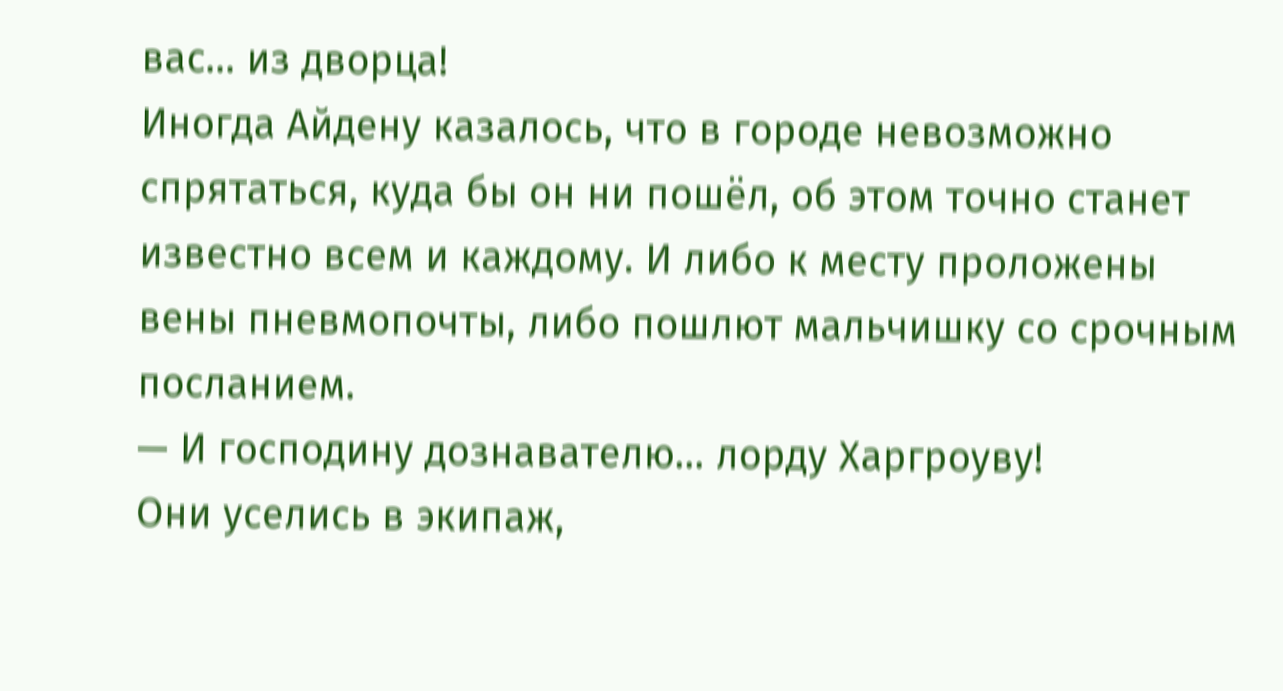вас… из дворца!
Иногда Айдену казалось, что в городе невозможно спрятаться, куда бы он ни пошёл, об этом точно станет известно всем и каждому. И либо к месту проложены вены пневмопочты, либо пошлют мальчишку со срочным посланием.
— И господину дознавателю… лорду Харгроуву!
Они уселись в экипаж,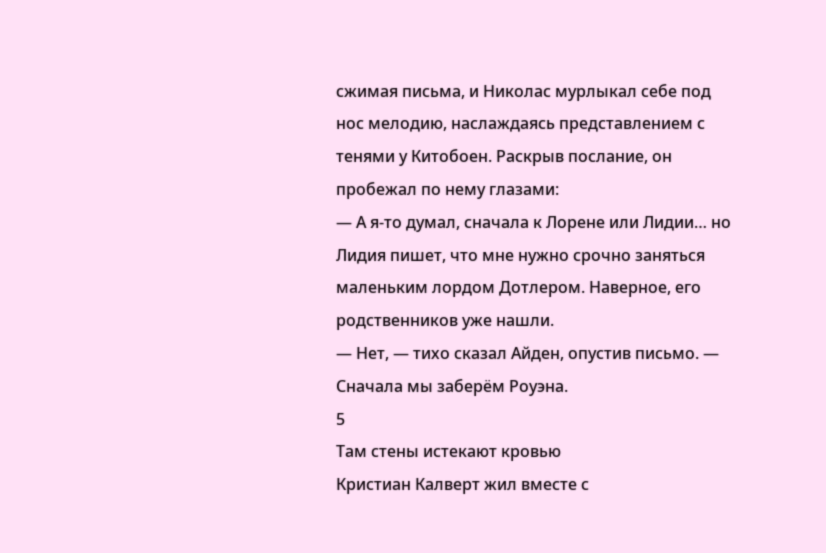сжимая письма, и Николас мурлыкал себе под нос мелодию, наслаждаясь представлением с тенями у Китобоен. Раскрыв послание, он пробежал по нему глазами:
— А я-то думал, сначала к Лорене или Лидии… но Лидия пишет, что мне нужно срочно заняться маленьким лордом Дотлером. Наверное, его родственников уже нашли.
— Нет, — тихо сказал Айден, опустив письмо. — Сначала мы заберём Роуэна.
5
Там стены истекают кровью
Кристиан Калверт жил вместе с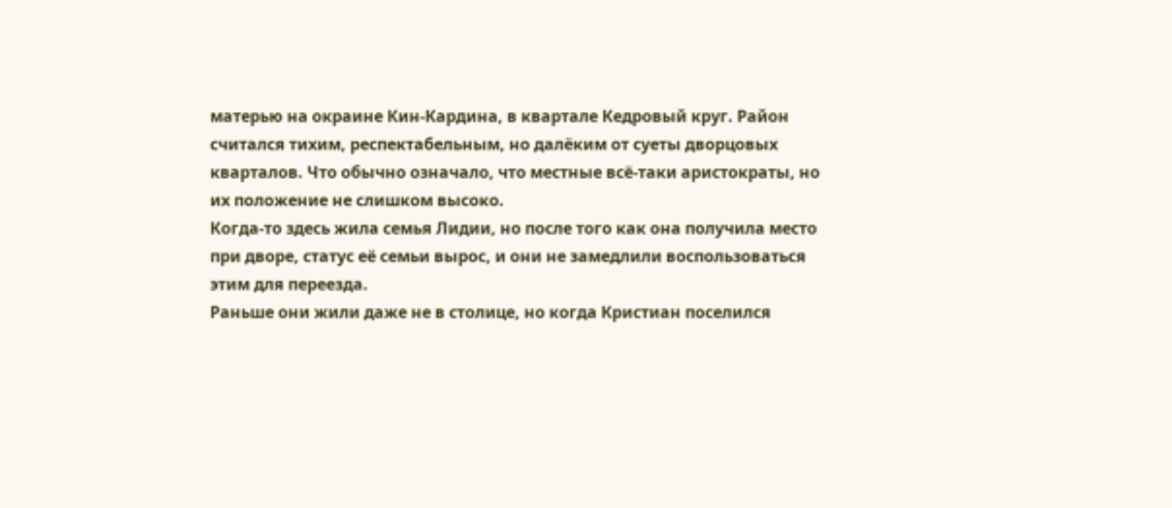матерью на окраине Кин-Кардина, в квартале Кедровый круг. Район считался тихим, респектабельным, но далёким от суеты дворцовых кварталов. Что обычно означало, что местные всё-таки аристократы, но их положение не слишком высоко.
Когда-то здесь жила семья Лидии, но после того как она получила место при дворе, статус её семьи вырос, и они не замедлили воспользоваться этим для переезда.
Раньше они жили даже не в столице, но когда Кристиан поселился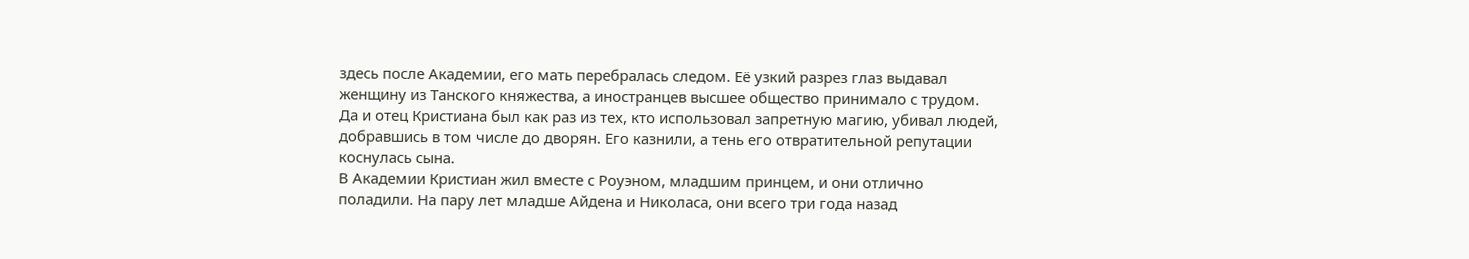здесь после Академии, его мать перебралась следом. Её узкий разрез глаз выдавал женщину из Танского княжества, а иностранцев высшее общество принимало с трудом. Да и отец Кристиана был как раз из тех, кто использовал запретную магию, убивал людей, добравшись в том числе до дворян. Его казнили, а тень его отвратительной репутации коснулась сына.
В Академии Кристиан жил вместе с Роуэном, младшим принцем, и они отлично поладили. На пару лет младше Айдена и Николаса, они всего три года назад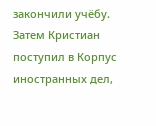закончили учёбу.
Затем Кристиан поступил в Корпус иностранных дел,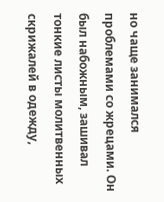но чаще занимался проблемами со жрецами. Он был набожным, зашивал тонкие листы молитвенных скрижалей в одежду,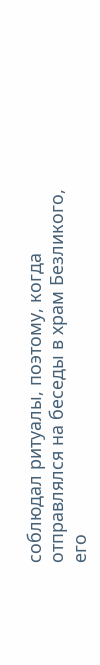соблюдал ритуалы, поэтому, когда отправлялся на беседы в храм Безликого, его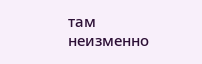там неизменно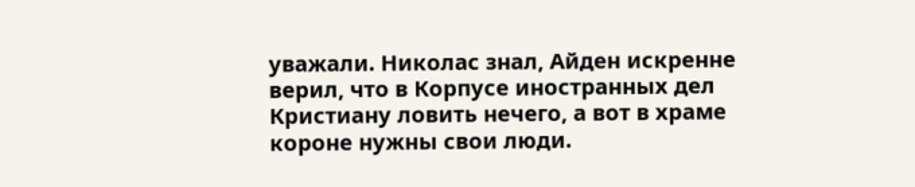уважали. Николас знал, Айден искренне верил, что в Корпусе иностранных дел Кристиану ловить нечего, а вот в храме короне нужны свои люди.